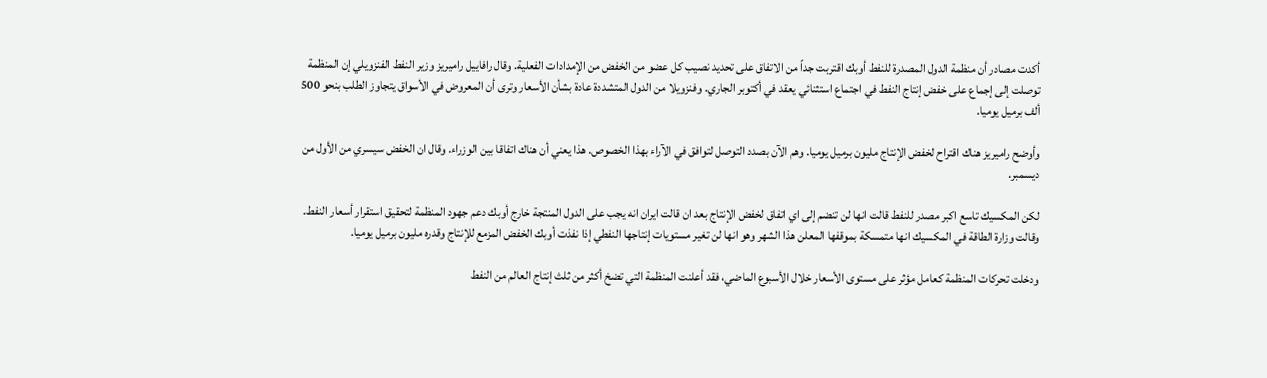أكدت مصادر أن منظمة الدول المصدرة للنفط أوبك اقتربت جداً من الاتفاق على تحديد نصيب كل عضو من الخفض من الإمدادات الفعلية. وقال رافاييل راميريز وزير النفط الفنزويلي إن المنظمة توصلت إلى إجماع على خفض إنتاج النفط في اجتماع استثنائي يعقد في أكتوبر الجاري. وفنزويلا من الدول المتشددة عادة بشأن الأسعار وترى أن المعروض في الأسواق يتجاوز الطلب بنحو 500 ألف برميل يوميا.

وأوضح راميريز هناك اقتراح لخفض الإنتاج مليون برميل يوميا. وهم الآن بصدد التوصل لتوافق في الآراء بهذا الخصوص. هذا يعني أن هناك اتفاقا بين الوزراء. وقال ان الخفض سيسري من الأول من ديسمبر.

لكن المكسيك تاسع اكبر مصدر للنفط قالت انها لن تنضم إلى اي اتفاق لخفض الإنتاج بعد ان قالت ايران انه يجب على الدول المنتجة خارج أوبك دعم جهود المنظمة لتحقيق استقرار أسعار النفط. وقالت وزارة الطاقة في المكسيك انها متمسكة بموقفها المعلن هذا الشهر وهو انها لن تغير مستويات إنتاجها النفطي إذا نفذت أوبك الخفض المزمع للإنتاج وقدره مليون برميل يوميا.

ودخلت تحركات المنظمة كعامل مؤثر على مستوى الأسعار خلال الأسبوع الماضي، فقد أعلنت المنظمة التي تضخ أكثر من ثلث إنتاج العالم من النفط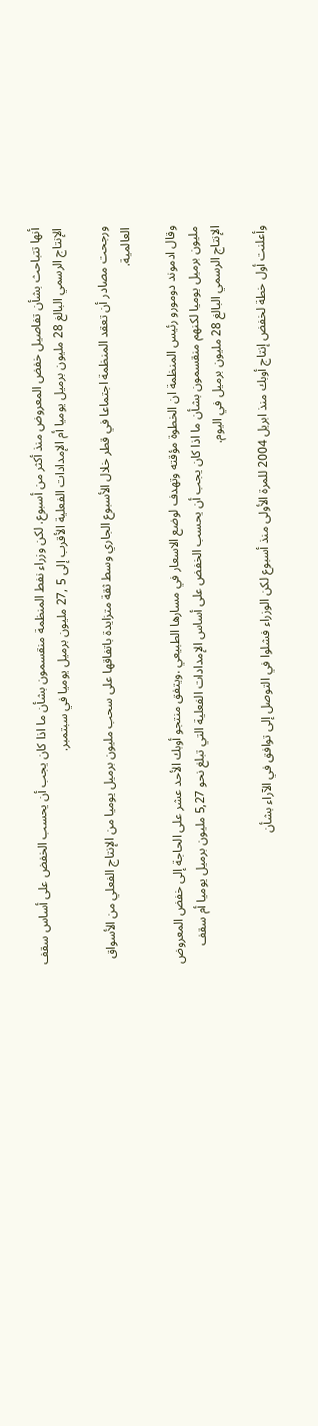أنها تتباحث بشأن تفاصيل خفض المعروض منذ أكثر من أسبوع. لكن وزراء نفط المنظمة منقسمون بشأن ما اذا كان يجب أن يحسب الخفض على أساس سقف الإنتاج الرسمي البالغ 28 مليون برميل يوميا أم الإمدادات الفعلية الأقرب إلى 5 ,27 مليون برميل يوميا في سبتمبر.

ورجحت مصادر أن تعقد المنظمة اجتماعا في قطر خلال الأسبوع الجاري وسط ثقة متزايدة باتفاقها على سحب مليون برميل يوميا من الإنتاج الفعلي من الأسواق العالمية.

وقال ادموند دومورو رئيس المنظمة ان الخطوة مؤقته وتهدف لوضع الاسعار في مسارها الطبيعي .ويتفق منتجو أوبك الأحد عشر على الحاجة إلى خفض المعروض مليون برميل يوميا لكنهم منقسمون بشأن ما اذا كان يجب أن يحسب الخفض على أساس الإمدادات الفعلية التي تبلغ نحو 5,27 مليون برميل يوميا أم سقف الإنتاج الرسمي البالغ 28 مليون برميل في اليوم.

وأعلنت أول خطة لخفض إنتاج أوبك منذ ابريل 2004 للمرة الأولى منذ أسبوع لكن الوزراء فشلوا في التوصل إلى توافق في الآراء بشأن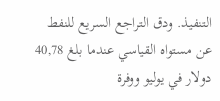التنفيذ. ودق التراجع السريع للنفط عن مستواه القياسي عندما بلغ 40,78 دولار في يوليو ووفرة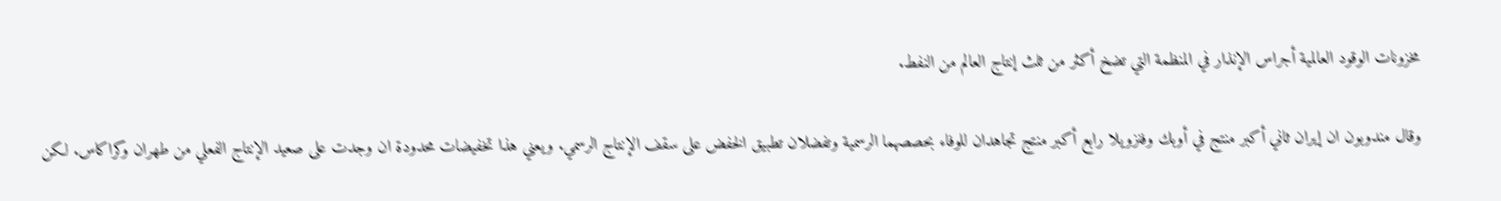مخزونات الوقود العالمية أجراس الإنذار في المنظمة التي تضخ أكثر من ثلث إنتاج العالم من النفط.

وقال مندوبون ان إيران ثاني أكبر منتج في أوبك وفنزويلا رابع أكبر منتج تجاهدان للوفاء بحصصهما الرسمية وتفضلان تطبيق الخفض على سقف الإنتاج الرسمي. ويعني هذا تخفيضات محدودة ان وجدت على صعيد الإنتاج الفعلي من طهران وكراكاس. لكن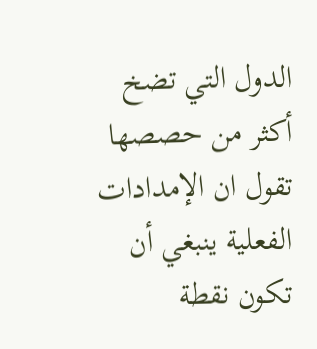الدول التي تضخ أكثر من حصصها تقول ان الإمدادات الفعلية ينبغي أن تكون نقطة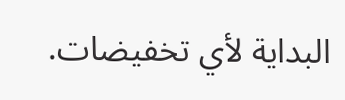البداية لأي تخفيضات.